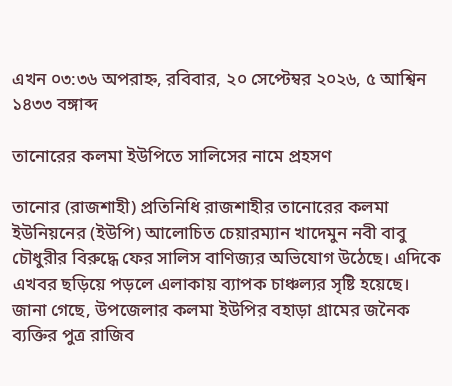এখন ০৩:৩৬ অপরাহ্ন, রবিবার, ২০ সেপ্টেম্বর ২০২৬, ৫ আশ্বিন ১৪৩৩ বঙ্গাব্দ

তানোরের কলমা ইউপিতে সালিসের নামে প্রহসণ

তানোর (রাজশাহী) প্রতিনিধি রাজশাহীর তানোরের কলমা ইউনিয়নের (ইউপি) আলোচিত চেয়ারম্যান খাদেমুন নবী বাবু চৌধুরীর বিরুদ্ধে ফের সালিস বাণিজ্যর অভিযোগ উঠেছে। এদিকে এখবর ছড়িয়ে পড়লে এলাকায় ব্যাপক চাঞ্চল্যর সৃষ্টি হয়েছে।
জানা গেছে, উপজেলার কলমা ইউপির বহাড়া গ্রামের জনৈক ব্যক্তির পুত্র রাজিব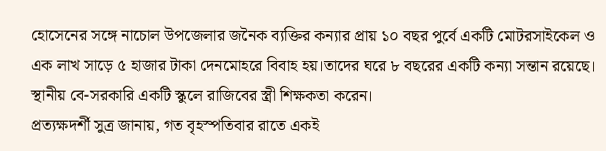হোসেনের সঙ্গে নাচোল উপজেলার জনৈক ব্যক্তির কন্যার প্রায় ১০ বছর পুর্বে একটি মোটরসাইকেল ও এক লাখ সাড়ে ৫ হাজার টাকা দেনমোহরে বিবাহ হয়।তাদের ঘরে ৮ বছরের একটি কন্যা সন্তান রয়েছে। স্থানীয় বে-সরকারি একটি স্কুলে রাজিবের স্ত্রী শিক্ষকতা করেন।
প্রত্যক্ষদর্শী সুত্র জানায়, গত বৃহস্পতিবার রাতে একই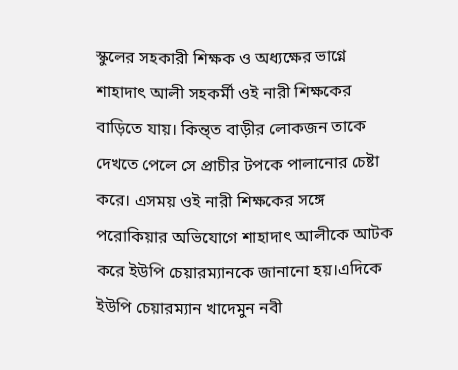স্কুলের সহকারী শিক্ষক ও অধ্যক্ষের ভাগ্নে শাহাদাৎ আলী সহকর্মী ওই নারী শিক্ষকের বাড়িতে যায়। কিন্ত্ত বাড়ীর লোকজন তাকে দেখতে পেলে সে প্রাচীর টপকে পালানোর চেষ্টা করে। এসময় ওই নারী শিক্ষকের সঙ্গে পরোকিয়ার অভিযোগে শাহাদাৎ আলীকে আটক করে ইউপি চেয়ারম্যানকে জানানো হয়।এদিকে ইউপি চেয়ারম্যান খাদেমুন নবী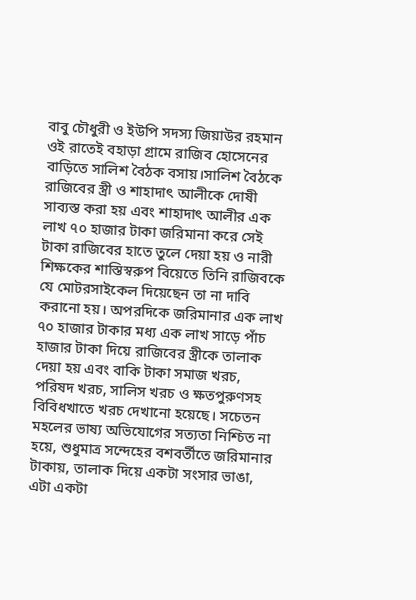বাবু চৌধুরী ও ইউপি সদস্য জিয়াউর রহমান ওই রাতেই বহাড়া গ্রামে রাজিব হোসেনের বাড়িতে সালিশ বৈঠক বসায়।সালিশ বৈঠকে রাজিবের স্ত্রী ও শাহাদাৎ আলীকে দোষী সাব্যস্ত করা হয় এবং শাহাদাৎ আলীর এক লাখ ৭০ হাজার টাকা জরিমানা করে সেই টাকা রাজিবের হাতে তুলে দেয়া হয় ও নারী শিক্ষকের শাস্তিস্বরুপ বিয়েতে তিনি রাজিবকে যে মোটরসাইকেল দিয়েছেন তা না দাবি করানো হয়। অপরদিকে জরিমানার এক লাখ ৭০ হাজার টাকার মধ্য এক লাখ সাড়ে পাঁচ হাজার টাকা দিয়ে রাজিবের স্ত্রীকে তালাক দেয়া হয় এবং বাকি টাকা সমাজ খরচ, পরিষদ খরচ, সালিস খরচ ও ক্ষতপুরুণসহ বিবিধখাতে খরচ দেখানো হয়েছে। সচেতন মহলের ভাষ্য অভিযোগের সত্যতা নিশ্চিত না হয়ে, শুধুমাত্র সন্দেহের বশবর্তীতে জরিমানার টাকায়, তালাক দিয়ে একটা সংসার ভাঙা, এটা একটা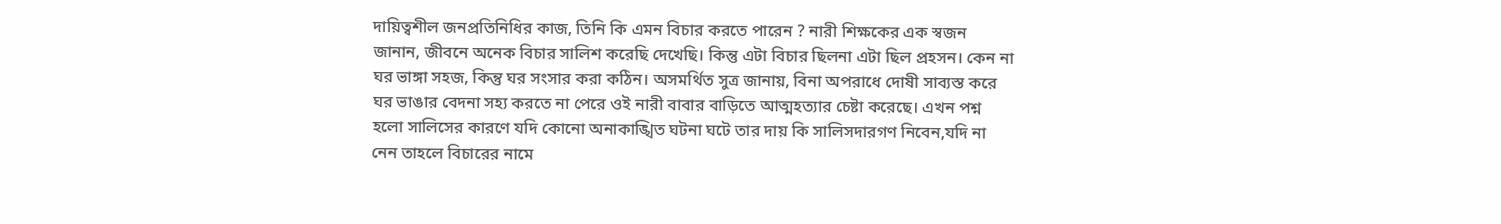দায়িত্বশীল জনপ্রতিনিধির কাজ, তিনি কি এমন বিচার করতে পারেন ? নারী শিক্ষকের এক স্বজন জানান, জীবনে অনেক বিচার সালিশ করেছি দেখেছি। কিন্তু এটা বিচার ছিলনা এটা ছিল প্রহসন। কেন না ঘর ভাঙ্গা সহজ, কিন্তু ঘর সংসার করা কঠিন। অসমর্থিত সুত্র জানায়, বিনা অপরাধে দোষী সাব্যস্ত করে ঘর ভাঙার বেদনা সহ্য করতে না পেরে ওই নারী বাবার বাড়িতে আত্মহত্যার চেষ্টা করেছে। এখন পশ্ন হলো সালিসের কারণে যদি কোনো অনাকাঙ্খিত ঘটনা ঘটে তার দায় কি সালিসদারগণ নিবেন,যদি না নেন তাহলে বিচারের নামে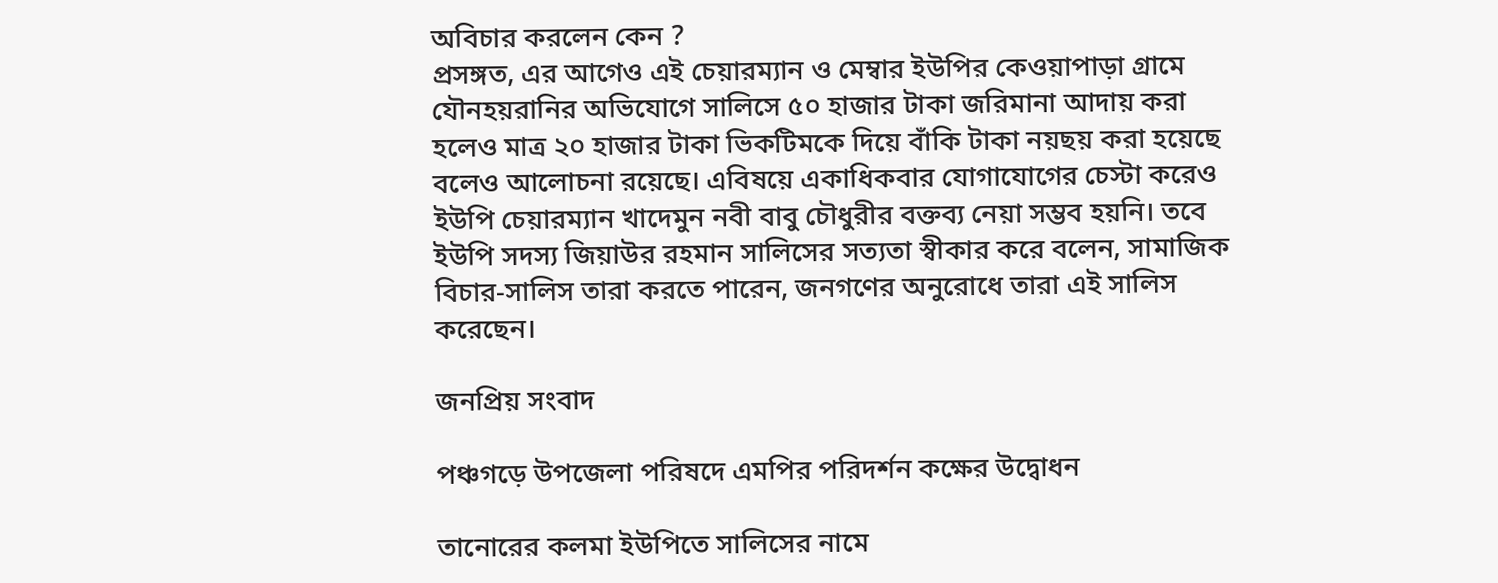অবিচার করলেন কেন ?
প্রসঙ্গত, এর আগেও এই চেয়ারম্যান ও মেম্বার ইউপির কেওয়াপাড়া গ্রামে যৌনহয়রানির অভিযোগে সালিসে ৫০ হাজার টাকা জরিমানা আদায় করা হলেও মাত্র ২০ হাজার টাকা ভিকটিমকে দিয়ে বাঁকি টাকা নয়ছয় করা হয়েছে বলেও আলোচনা রয়েছে। এবিষয়ে একাধিকবার যোগাযোগের চেস্টা করেও ইউপি চেয়ারম্যান খাদেমুন নবী বাবু চৌধুরীর বক্তব্য নেয়া সম্ভব হয়নি। তবে ইউপি সদস্য জিয়াউর রহমান সালিসের সত্যতা স্বীকার করে বলেন, সামাজিক বিচার-সালিস তারা করতে পারেন, জনগণের অনুরোধে তারা এই সালিস করেছেন।

জনপ্রিয় সংবাদ

পঞ্চগড়ে উপজেলা পরিষদে এমপির পরিদর্শন কক্ষের উদ্বোধন

তানোরের কলমা ইউপিতে সালিসের নামে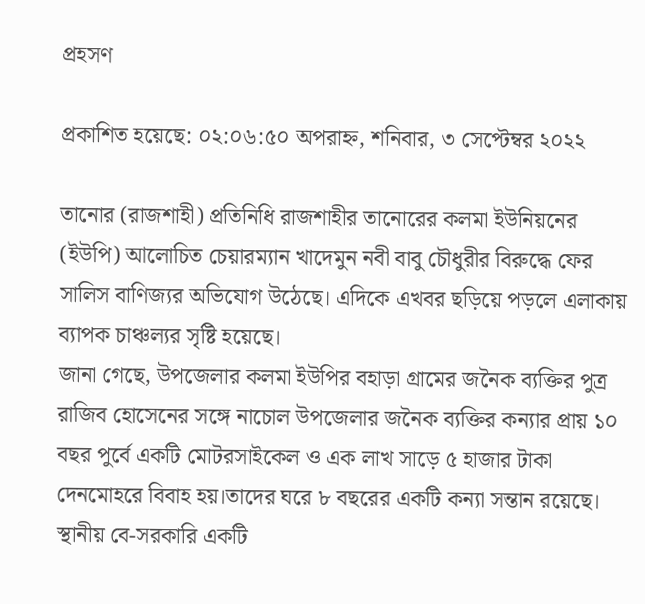প্রহসণ

প্রকাশিত হয়েছে: ০২:০৬:৫০ অপরাহ্ন, শনিবার, ৩ সেপ্টেম্বর ২০২২

তানোর (রাজশাহী) প্রতিনিধি রাজশাহীর তানোরের কলমা ইউনিয়নের (ইউপি) আলোচিত চেয়ারম্যান খাদেমুন নবী বাবু চৌধুরীর বিরুদ্ধে ফের সালিস বাণিজ্যর অভিযোগ উঠেছে। এদিকে এখবর ছড়িয়ে পড়লে এলাকায় ব্যাপক চাঞ্চল্যর সৃষ্টি হয়েছে।
জানা গেছে, উপজেলার কলমা ইউপির বহাড়া গ্রামের জনৈক ব্যক্তির পুত্র রাজিব হোসেনের সঙ্গে নাচোল উপজেলার জনৈক ব্যক্তির কন্যার প্রায় ১০ বছর পুর্বে একটি মোটরসাইকেল ও এক লাখ সাড়ে ৫ হাজার টাকা দেনমোহরে বিবাহ হয়।তাদের ঘরে ৮ বছরের একটি কন্যা সন্তান রয়েছে। স্থানীয় বে-সরকারি একটি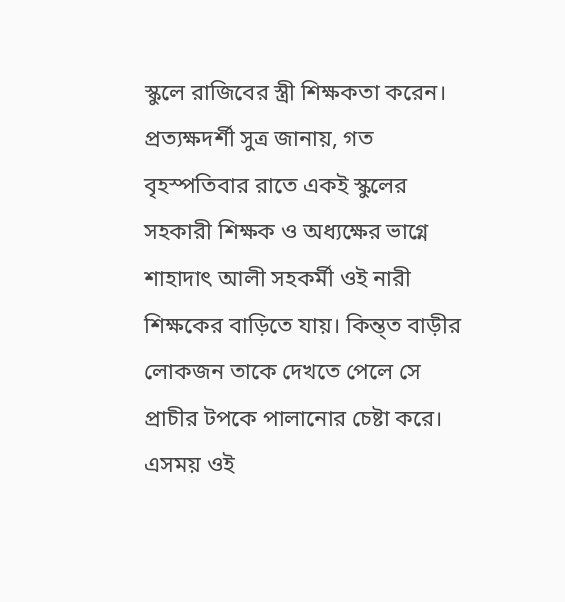স্কুলে রাজিবের স্ত্রী শিক্ষকতা করেন।
প্রত্যক্ষদর্শী সুত্র জানায়, গত বৃহস্পতিবার রাতে একই স্কুলের সহকারী শিক্ষক ও অধ্যক্ষের ভাগ্নে শাহাদাৎ আলী সহকর্মী ওই নারী শিক্ষকের বাড়িতে যায়। কিন্ত্ত বাড়ীর লোকজন তাকে দেখতে পেলে সে প্রাচীর টপকে পালানোর চেষ্টা করে। এসময় ওই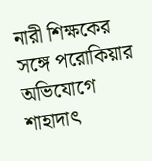নারী শিক্ষকের সঙ্গে পরোকিয়ার অভিযোগে শাহাদাৎ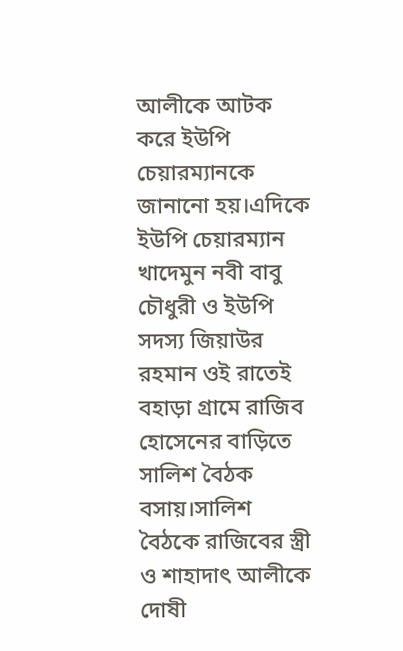আলীকে আটক করে ইউপি চেয়ারম্যানকে জানানো হয়।এদিকে ইউপি চেয়ারম্যান খাদেমুন নবী বাবু চৌধুরী ও ইউপি সদস্য জিয়াউর রহমান ওই রাতেই বহাড়া গ্রামে রাজিব হোসেনের বাড়িতে সালিশ বৈঠক বসায়।সালিশ বৈঠকে রাজিবের স্ত্রী ও শাহাদাৎ আলীকে দোষী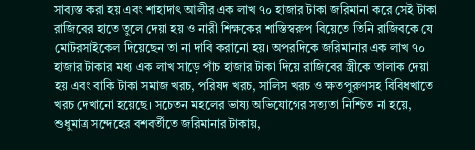সাব্যস্ত করা হয় এবং শাহাদাৎ আলীর এক লাখ ৭০ হাজার টাকা জরিমানা করে সেই টাকা রাজিবের হাতে তুলে দেয়া হয় ও নারী শিক্ষকের শাস্তিস্বরুপ বিয়েতে তিনি রাজিবকে যে মোটরসাইকেল দিয়েছেন তা না দাবি করানো হয়। অপরদিকে জরিমানার এক লাখ ৭০ হাজার টাকার মধ্য এক লাখ সাড়ে পাঁচ হাজার টাকা দিয়ে রাজিবের স্ত্রীকে তালাক দেয়া হয় এবং বাকি টাকা সমাজ খরচ, পরিষদ খরচ, সালিস খরচ ও ক্ষতপুরুণসহ বিবিধখাতে খরচ দেখানো হয়েছে। সচেতন মহলের ভাষ্য অভিযোগের সত্যতা নিশ্চিত না হয়ে, শুধুমাত্র সন্দেহের বশবর্তীতে জরিমানার টাকায়,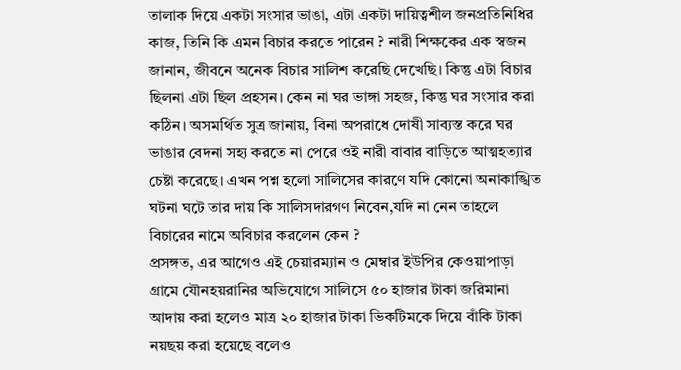তালাক দিয়ে একটা সংসার ভাঙা, এটা একটা দায়িত্বশীল জনপ্রতিনিধির কাজ, তিনি কি এমন বিচার করতে পারেন ? নারী শিক্ষকের এক স্বজন জানান, জীবনে অনেক বিচার সালিশ করেছি দেখেছি। কিন্তু এটা বিচার ছিলনা এটা ছিল প্রহসন। কেন না ঘর ভাঙ্গা সহজ, কিন্তু ঘর সংসার করা কঠিন। অসমর্থিত সুত্র জানায়, বিনা অপরাধে দোষী সাব্যস্ত করে ঘর ভাঙার বেদনা সহ্য করতে না পেরে ওই নারী বাবার বাড়িতে আত্মহত্যার চেষ্টা করেছে। এখন পশ্ন হলো সালিসের কারণে যদি কোনো অনাকাঙ্খিত ঘটনা ঘটে তার দায় কি সালিসদারগণ নিবেন,যদি না নেন তাহলে বিচারের নামে অবিচার করলেন কেন ?
প্রসঙ্গত, এর আগেও এই চেয়ারম্যান ও মেম্বার ইউপির কেওয়াপাড়া গ্রামে যৌনহয়রানির অভিযোগে সালিসে ৫০ হাজার টাকা জরিমানা আদায় করা হলেও মাত্র ২০ হাজার টাকা ভিকটিমকে দিয়ে বাঁকি টাকা নয়ছয় করা হয়েছে বলেও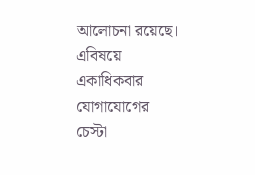আলোচনা রয়েছে। এবিষয়ে একাধিকবার যোগাযোগের চেস্টা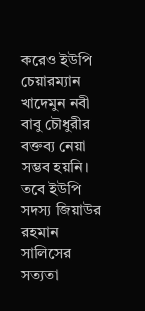করেও ইউপি চেয়ারম্যান খাদেমুন নবী বাবু চৌধুরীর বক্তব্য নেয়া সম্ভব হয়নি। তবে ইউপি সদস্য জিয়াউর রহমান সালিসের সত্যতা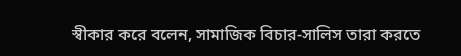স্বীকার করে বলেন, সামাজিক বিচার-সালিস তারা করতে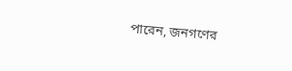পারেন, জনগণের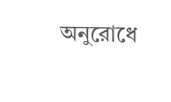অনুরোধে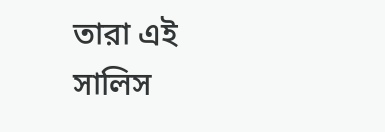তারা এই সালিস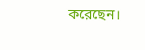করেছেন।